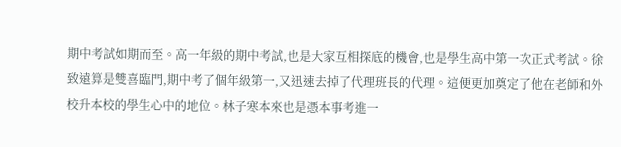期中考試如期而至。高一年級的期中考試,也是大家互相探底的機會,也是學生高中第一次正式考試。徐致遠算是雙喜臨門,期中考了個年級第一,又迅速去掉了代理班長的代理。這便更加奠定了他在老師和外校升本校的學生心中的地位。林子寒本來也是憑本事考進一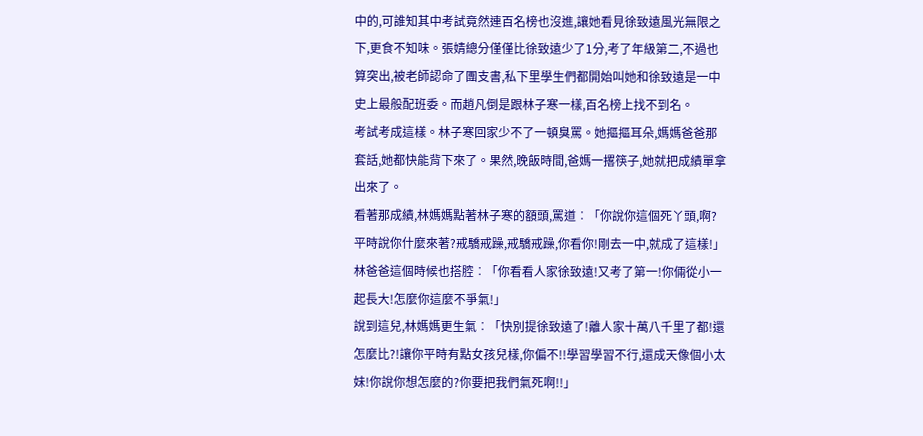中的,可誰知其中考試竟然連百名榜也沒進,讓她看見徐致遠風光無限之下,更食不知味。張婧總分僅僅比徐致遠少了1分,考了年級第二,不過也算突出,被老師認命了團支書,私下里學生們都開始叫她和徐致遠是一中史上最般配班委。而趙凡倒是跟林子寒一樣,百名榜上找不到名。
考試考成這樣。林子寒回家少不了一頓臭罵。她摳摳耳朵,媽媽爸爸那套話,她都快能背下來了。果然,晚飯時間,爸媽一撂筷子,她就把成績單拿出來了。
看著那成績,林媽媽點著林子寒的額頭,罵道︰「你說你這個死丫頭,啊?平時說你什麼來著?戒驕戒躁,戒驕戒躁,你看你!剛去一中,就成了這樣!」
林爸爸這個時候也搭腔︰「你看看人家徐致遠!又考了第一!你倆從小一起長大!怎麼你這麼不爭氣!」
說到這兒,林媽媽更生氣︰「快別提徐致遠了!離人家十萬八千里了都!還怎麼比?!讓你平時有點女孩兒樣,你偏不!!學習學習不行,還成天像個小太妹!你說你想怎麼的?你要把我們氣死啊!!」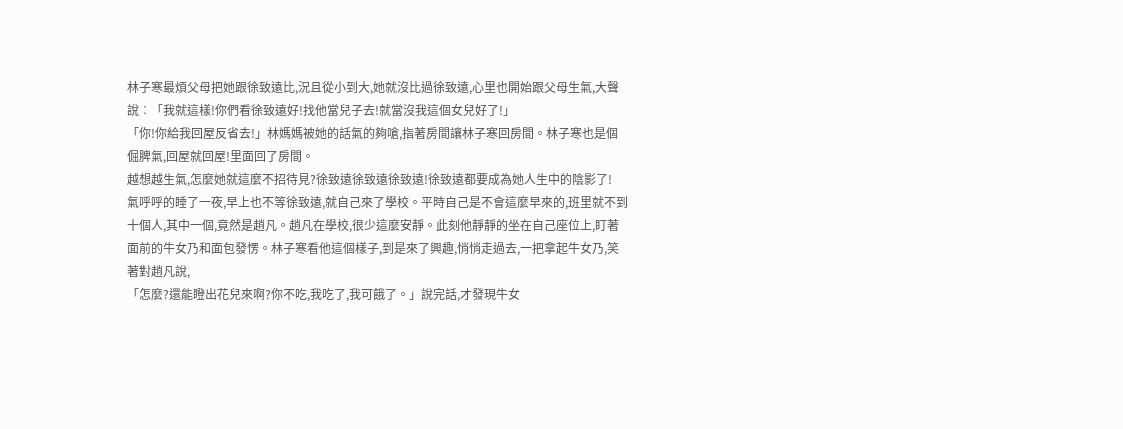林子寒最煩父母把她跟徐致遠比,況且從小到大,她就沒比過徐致遠,心里也開始跟父母生氣,大聲說︰「我就這樣!你們看徐致遠好!找他當兒子去!就當沒我這個女兒好了!」
「你!你給我回屋反省去!」林媽媽被她的話氣的夠嗆,指著房間讓林子寒回房間。林子寒也是個倔脾氣,回屋就回屋!里面回了房間。
越想越生氣,怎麼她就這麼不招待見?徐致遠徐致遠徐致遠!徐致遠都要成為她人生中的陰影了!
氣呼呼的睡了一夜,早上也不等徐致遠,就自己來了學校。平時自己是不會這麼早來的,班里就不到十個人,其中一個,竟然是趙凡。趙凡在學校,很少這麼安靜。此刻他靜靜的坐在自己座位上,盯著面前的牛女乃和面包發愣。林子寒看他這個樣子,到是來了興趣,悄悄走過去,一把拿起牛女乃,笑著對趙凡說,
「怎麼?還能瞪出花兒來啊?你不吃,我吃了,我可餓了。」說完話,才發現牛女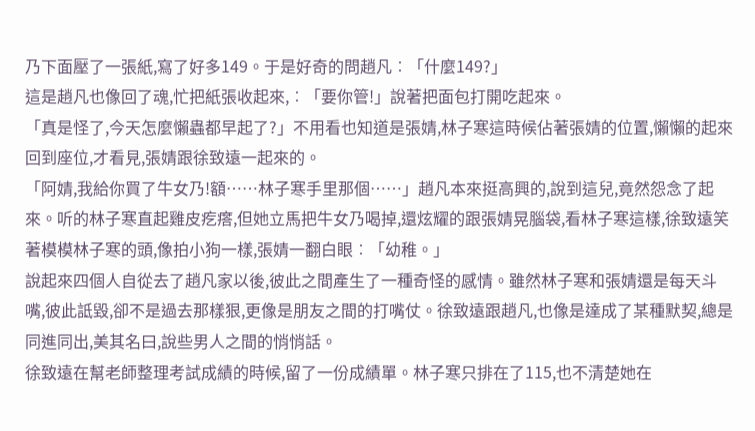乃下面壓了一張紙,寫了好多149。于是好奇的問趙凡︰「什麼149?」
這是趙凡也像回了魂,忙把紙張收起來,︰「要你管!」說著把面包打開吃起來。
「真是怪了,今天怎麼懶蟲都早起了?」不用看也知道是張婧,林子寒這時候佔著張婧的位置,懶懶的起來回到座位,才看見,張婧跟徐致遠一起來的。
「阿婧,我給你買了牛女乃!額……林子寒手里那個……」趙凡本來挺高興的,說到這兒,竟然怨念了起來。听的林子寒直起雞皮疙瘩,但她立馬把牛女乃喝掉,還炫耀的跟張婧晃腦袋,看林子寒這樣,徐致遠笑著模模林子寒的頭,像拍小狗一樣,張婧一翻白眼︰「幼稚。」
說起來四個人自從去了趙凡家以後,彼此之間產生了一種奇怪的感情。雖然林子寒和張婧還是每天斗嘴,彼此詆毀,卻不是過去那樣狠,更像是朋友之間的打嘴仗。徐致遠跟趙凡,也像是達成了某種默契,總是同進同出,美其名曰,說些男人之間的悄悄話。
徐致遠在幫老師整理考試成績的時候,留了一份成績單。林子寒只排在了115,也不清楚她在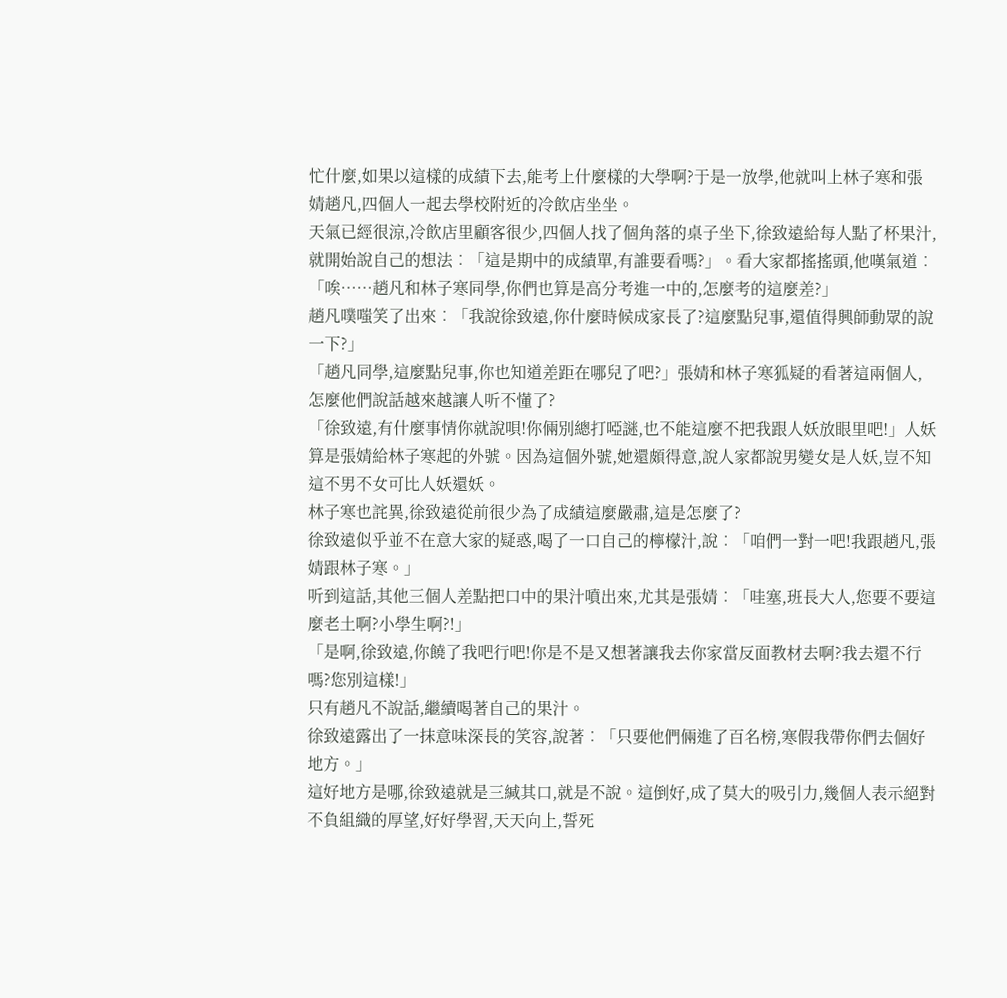忙什麼,如果以這樣的成績下去,能考上什麼樣的大學啊?于是一放學,他就叫上林子寒和張婧趙凡,四個人一起去學校附近的冷飲店坐坐。
天氣已經很涼,冷飲店里顧客很少,四個人找了個角落的桌子坐下,徐致遠給每人點了杯果汁,就開始說自己的想法︰「這是期中的成績單,有誰要看嗎?」。看大家都搖搖頭,他嘆氣道︰「唉……趙凡和林子寒同學,你們也算是高分考進一中的,怎麼考的這麼差?」
趙凡噗嗤笑了出來︰「我說徐致遠,你什麼時候成家長了?這麼點兒事,還值得興師動眾的說一下?」
「趙凡同學,這麼點兒事,你也知道差距在哪兒了吧?」張婧和林子寒狐疑的看著這兩個人,怎麼他們說話越來越讓人听不懂了?
「徐致遠,有什麼事情你就說唄!你倆別總打啞謎,也不能這麼不把我跟人妖放眼里吧!」人妖算是張婧給林子寒起的外號。因為這個外號,她還頗得意,說人家都說男變女是人妖,豈不知這不男不女可比人妖還妖。
林子寒也詫異,徐致遠從前很少為了成績這麼嚴肅,這是怎麼了?
徐致遠似乎並不在意大家的疑惑,喝了一口自己的檸檬汁,說︰「咱們一對一吧!我跟趙凡,張婧跟林子寒。」
听到這話,其他三個人差點把口中的果汁噴出來,尤其是張婧︰「哇塞,班長大人,您要不要這麼老土啊?小學生啊?!」
「是啊,徐致遠,你饒了我吧行吧!你是不是又想著讓我去你家當反面教材去啊?我去還不行嗎?您別這樣!」
只有趙凡不說話,繼續喝著自己的果汁。
徐致遠露出了一抹意味深長的笑容,說著︰「只要他們倆進了百名榜,寒假我帶你們去個好地方。」
這好地方是哪,徐致遠就是三緘其口,就是不說。這倒好,成了莫大的吸引力,幾個人表示絕對不負組織的厚望,好好學習,天天向上,誓死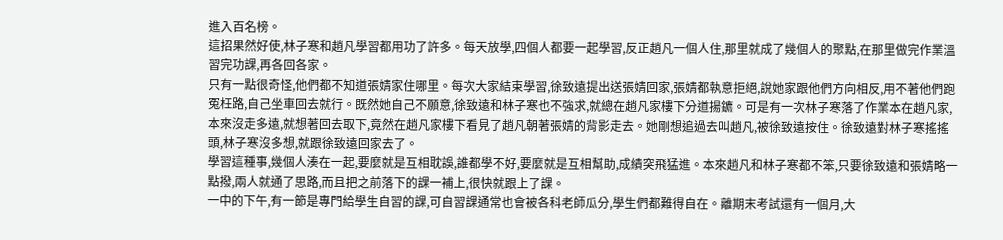進入百名榜。
這招果然好使,林子寒和趙凡學習都用功了許多。每天放學,四個人都要一起學習,反正趙凡一個人住,那里就成了幾個人的聚點,在那里做完作業溫習完功課,再各回各家。
只有一點很奇怪,他們都不知道張婧家住哪里。每次大家結束學習,徐致遠提出送張婧回家,張婧都執意拒絕,說她家跟他們方向相反,用不著他們跑冤枉路,自己坐車回去就行。既然她自己不願意,徐致遠和林子寒也不強求,就總在趙凡家樓下分道揚鑣。可是有一次林子寒落了作業本在趙凡家,本來沒走多遠,就想著回去取下,竟然在趙凡家樓下看見了趙凡朝著張婧的背影走去。她剛想追過去叫趙凡,被徐致遠按住。徐致遠對林子寒搖搖頭,林子寒沒多想,就跟徐致遠回家去了。
學習這種事,幾個人湊在一起,要麼就是互相耽誤,誰都學不好,要麼就是互相幫助,成績突飛猛進。本來趙凡和林子寒都不笨,只要徐致遠和張婧略一點撥,兩人就通了思路,而且把之前落下的課一補上,很快就跟上了課。
一中的下午,有一節是專門給學生自習的課,可自習課通常也會被各科老師瓜分,學生們都難得自在。離期末考試還有一個月,大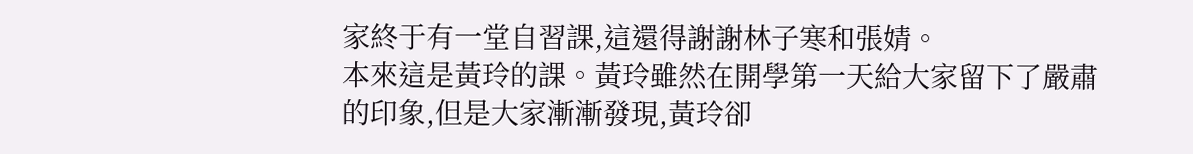家終于有一堂自習課,這還得謝謝林子寒和張婧。
本來這是黃玲的課。黃玲雖然在開學第一天給大家留下了嚴肅的印象,但是大家漸漸發現,黃玲卻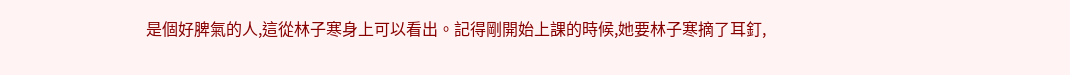是個好脾氣的人,這從林子寒身上可以看出。記得剛開始上課的時候,她要林子寒摘了耳釘,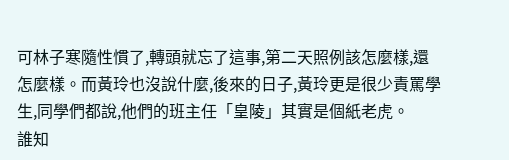可林子寒隨性慣了,轉頭就忘了這事,第二天照例該怎麼樣,還怎麼樣。而黃玲也沒說什麼,後來的日子,黃玲更是很少責罵學生,同學們都說,他們的班主任「皇陵」其實是個紙老虎。
誰知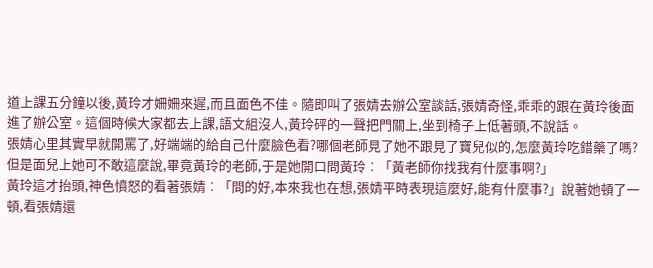道上課五分鐘以後,黃玲才姍姍來遲,而且面色不佳。隨即叫了張婧去辦公室談話,張婧奇怪,乖乖的跟在黃玲後面進了辦公室。這個時候大家都去上課,語文組沒人,黃玲砰的一聲把門關上,坐到椅子上低著頭,不說話。
張婧心里其實早就開罵了,好端端的給自己什麼臉色看?哪個老師見了她不跟見了寶兒似的,怎麼黃玲吃錯藥了嗎?但是面兒上她可不敢這麼說,畢竟黃玲的老師,于是她開口問黃玲︰「黃老師你找我有什麼事啊?」
黃玲這才抬頭,神色憤怒的看著張婧︰「問的好,本來我也在想,張婧平時表現這麼好,能有什麼事?」說著她頓了一頓,看張婧還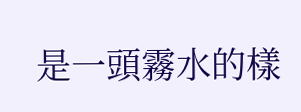是一頭霧水的樣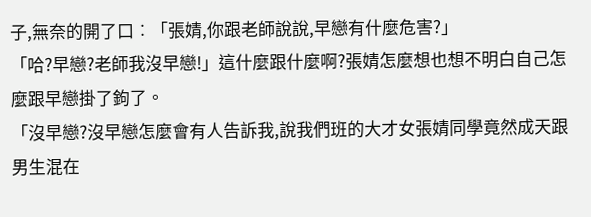子,無奈的開了口︰「張婧,你跟老師說說,早戀有什麼危害?」
「哈?早戀?老師我沒早戀!」這什麼跟什麼啊?張婧怎麼想也想不明白自己怎麼跟早戀掛了鉤了。
「沒早戀?沒早戀怎麼會有人告訴我,說我們班的大才女張婧同學竟然成天跟男生混在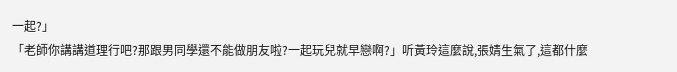一起?」
「老師你講講道理行吧?那跟男同學還不能做朋友啦?一起玩兒就早戀啊?」听黃玲這麼說,張婧生氣了,這都什麼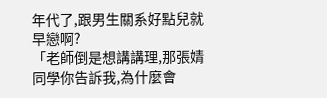年代了,跟男生關系好點兒就早戀啊?
「老師倒是想講講理,那張婧同學你告訴我,為什麼會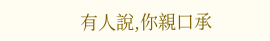有人說,你親口承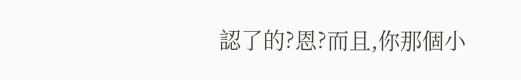認了的?恩?而且,你那個小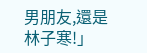男朋友,還是林子寒!」